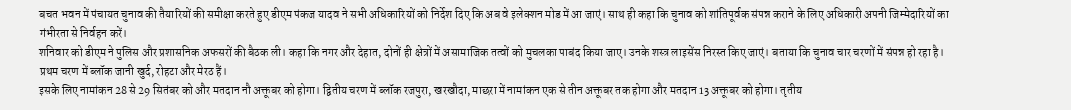बचत भवन में पंचायत चुनाव की तैयारियों की समीक्षा करते हुए डीएम पंकज यादव ने सभी अधिकारियों को निर्देश दिए कि अब वे इलेक्शन मोड में आ जाएं। साथ ही कहा कि चुनाव को शांतिपूर्वक संपन्न कराने के लिए अधिकारी अपनी जिम्मेदारियों का गंभीरता से निर्वहन करें।
शनिवार को डीएम ने पुलिस और प्रशासनिक अफसरों की बैठक ली। कहा कि नगर और देहात, दोनों ही क्षेत्रों में असामाजिक तत्वों को मुचलका पाबंद किया जाए। उनके शस्त्र लाइसेंस निरस्त किए जाएं। बताया कि चुनाव चार चरणों में संपन्न हो रहा है। प्रथम चरण में ब्लॉक जानी खुर्द, रोहटा और मेरठ हैं।
इसके लिए नामांकन 28 से 29 सितंबर को और मतदान नौ अक्तूबर को होगा। द्वितीय चरण में ब्लॉक रजपुरा, खरखौदा, माछरा में नामांकन एक से तीन अक्तूबर तक होगा और मतदान 13 अक्तूबर को होगा। तृतीय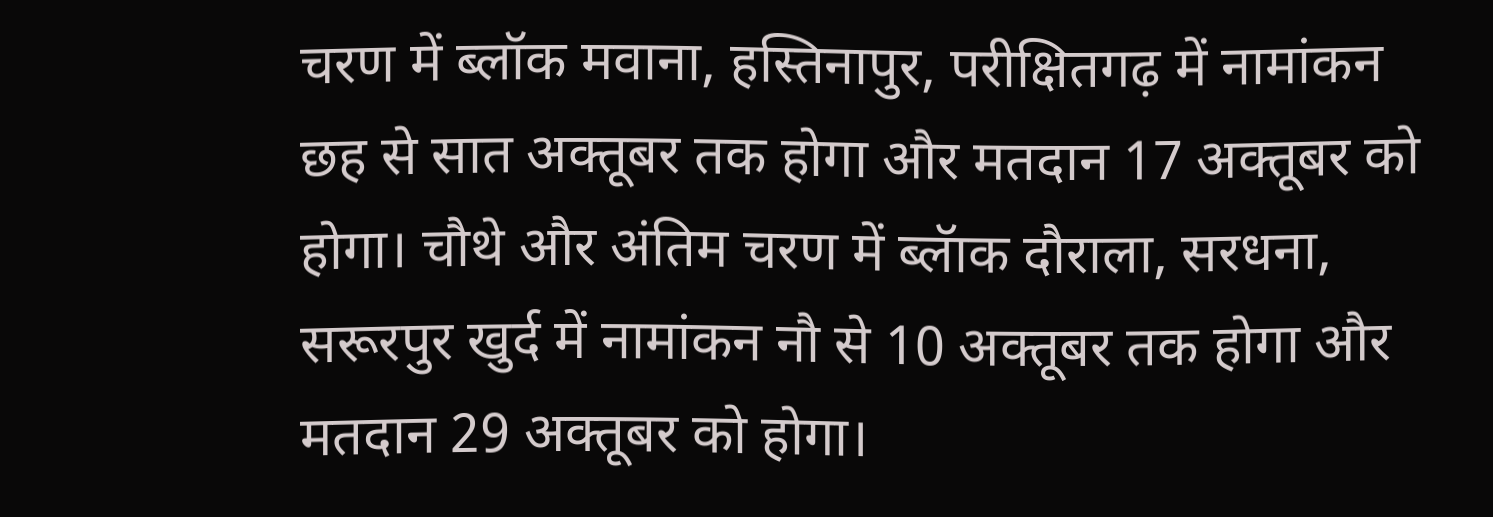चरण में ब्लॉक मवाना, हस्तिनापुर, परीक्षितगढ़ में नामांकन छह से सात अक्तूबर तक होगा और मतदान 17 अक्तूबर को होगा। चौथे और अंतिम चरण में ब्लॅाक दौराला, सरधना, सरूरपुर खुर्द में नामांकन नौ से 10 अक्तूबर तक होगा और मतदान 29 अक्तूबर को होगा।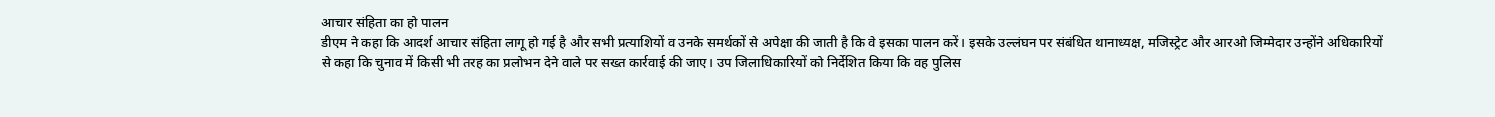आचार संहिता का हो पालन
डीएम ने कहा कि आदर्श आचार संहिता लागू हो गई है और सभी प्रत्याशियों व उनके समर्थकों से अपेक्षा की जाती है कि वे इसका पालन करें। इसके उल्लंघन पर संबंधित थानाध्यक्ष, मजिस्ट्रेट और आरओ जिम्मेदार उन्होंने अधिकारियों से कहा कि चुनाव में किसी भी तरह का प्रलोभन देने वाले पर सख्त कार्रवाई की जाए। उप जिलाधिकारियों को निर्देशित किया कि वह पुलिस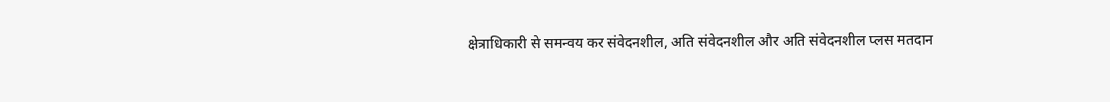क्षेत्राधिकारी से समन्वय कर संवेदनशील, अति संवेदनशील और अति संवेदनशील प्लस मतदान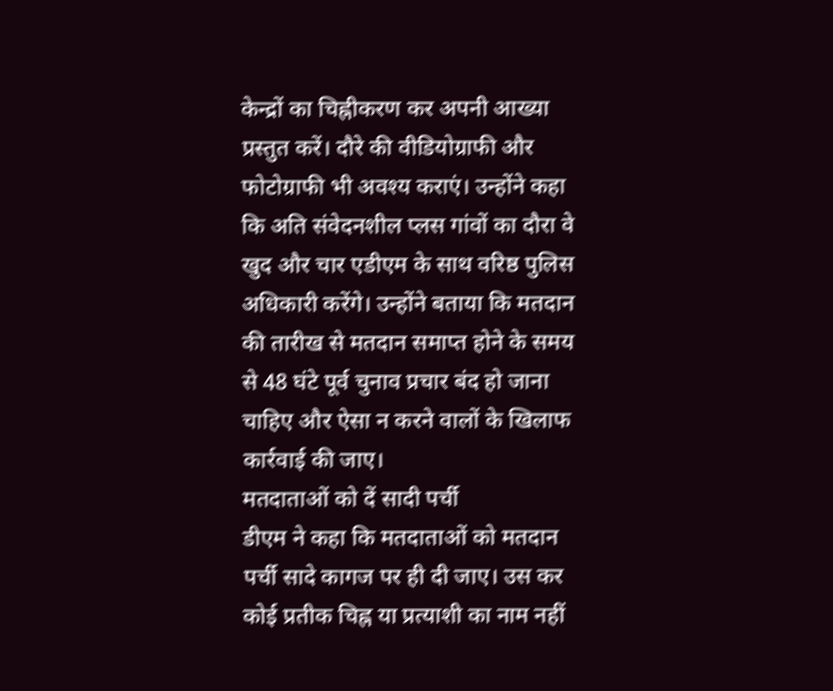केन्द्रों का चिह्नीकरण कर अपनी आख्या प्रस्तुत करें। दौरे की वीडियोग्राफी और फोटोग्राफी भी अवश्य कराएं। उन्होंने कहा कि अति संवेदनशील प्लस गांवों का दौरा वे खुद और चार एडीएम के साथ वरिष्ठ पुलिस अधिकारी करेंगे। उन्होंने बताया कि मतदान की तारीख से मतदान समाप्त होने के समय से 48 घंटे पूर्व चुनाव प्रचार बंद हो जाना चाहिए और ऐसा न करने वालों के खिलाफ कार्रवाई की जाए।
मतदाताओं को दें सादी पर्ची
डीएम ने कहा कि मतदाताओं को मतदान पर्ची सादे कागज पर ही दी जाए। उस कर कोई प्रतीक चिह्न या प्रत्याशी का नाम नहीं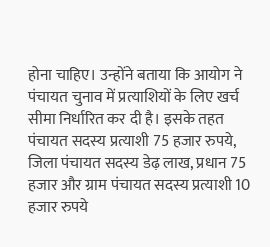होना चाहिए। उन्होंने बताया कि आयोग ने पंचायत चुनाव में प्रत्याशियों के लिए खर्च सीमा निर्धारित कर दी है। इसके तहत पंचायत सदस्य प्रत्याशी 75 हजार रुपये, जिला पंचायत सदस्य डेढ़ लाख, प्रधान 75 हजार और ग्राम पंचायत सदस्य प्रत्याशी 10 हजार रुपये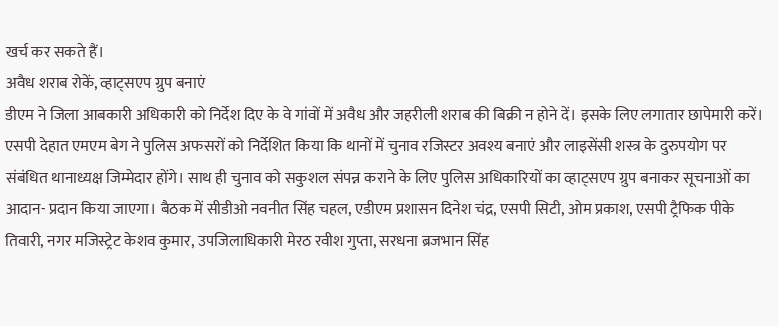खर्च कर सकते हैं।
अवैध शराब रोकें, व्हाट्सएप ग्रुप बनाएं
डीएम ने जिला आबकारी अधिकारी को निर्देश दिए के वे गांवों में अवैध और जहरीली शराब की बिक्री न होने दें। इसके लिए लगातार छापेमारी करें। एसपी देहात एमएम बेग ने पुलिस अफसरों को निर्देशित किया कि थानों में चुनाव रजिस्टर अवश्य बनाएं और लाइसेंसी शस्त्र के दुरुपयोग पर संबंधित थानाध्यक्ष जिम्मेदार होंगे। साथ ही चुनाव को सकुशल संपन्न कराने के लिए पुलिस अधिकारियों का व्हाट्सएप ग्रुप बनाकर सूचनाओं का आदान- प्रदान किया जाएगा। बैठक में सीडीओ नवनीत सिंह चहल, एडीएम प्रशासन दिनेश चंद्र, एसपी सिटी, ओम प्रकाश, एसपी ट्रैफिक पीके तिवारी, नगर मजिस्ट्रेट केशव कुमार, उपजिलाधिकारी मेरठ रवीश गुप्ता, सरधना ब्रजभान सिंह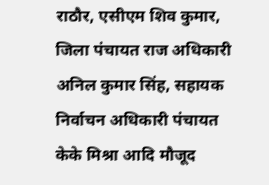राठौर, एसीएम शिव कुमार, जिला पंचायत राज अधिकारी अनिल कुमार सिंह, सहायक निर्वाचन अधिकारी पंचायत केके मिश्रा आदि मौजूद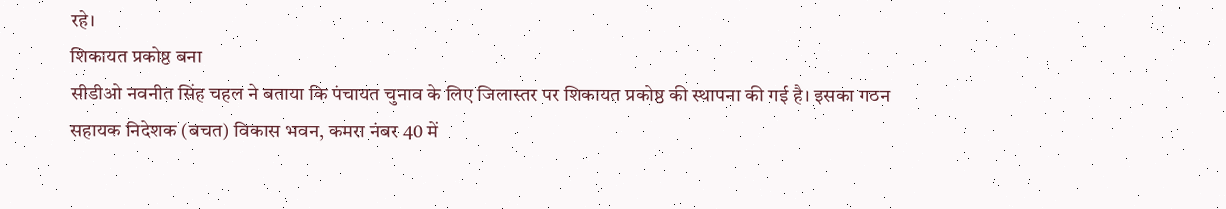रहे।
शिकायत प्रकोष्ठ बना
सीडीओ नवनीत सिंह चहल ने बताया कि पंचायत चुनाव के लिए जिलास्तर पर शिकायत प्रकोष्ठ की स्थापना की गई है। इसका गठन सहायक निदेशक (बचत) विकास भवन, कमरा नंबर 40 में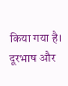किया गया है। दूरभाष और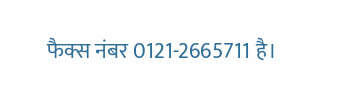फैक्स नंबर 0121-2665711 है।